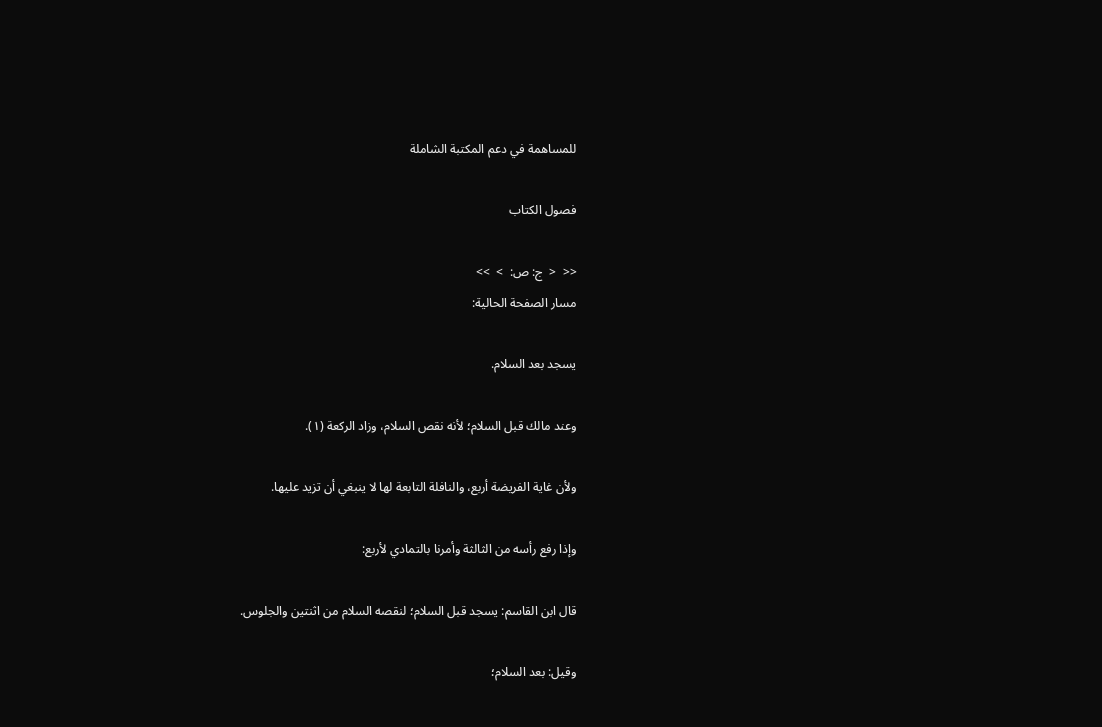للمساهمة في دعم المكتبة الشاملة

فصول الكتاب

<<  <  ج: ص:  >  >>
مسار الصفحة الحالية:

يسجد بعد السلام.

وعند مالك قبل السلام؛ لأنه نقص السلام، وزاد الركعة (١).

ولأن غاية الفريضة أربع، والنافلة التابعة لها لا ينبغي أن تزيد عليها.

وإذا رفع رأسه من الثالثة وأمرنا بالتمادي لأربع:

قال ابن القاسم: يسجد قبل السلام؛ لنقصه السلام من اثنتين والجلوس.

وقيل: بعد السلام؛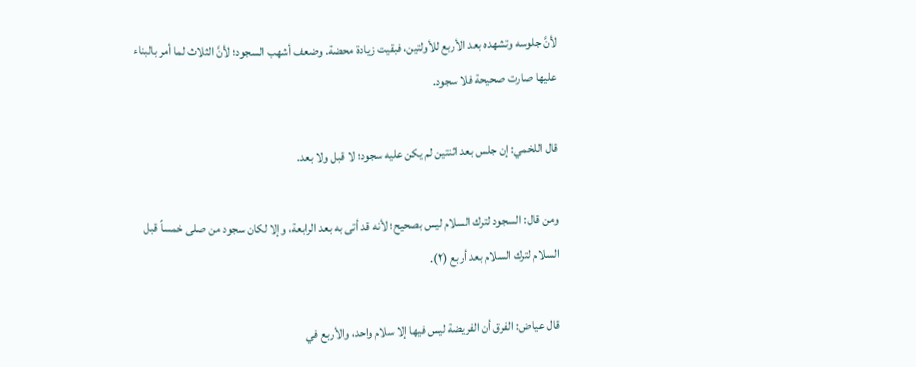لأنَّ جلوسه وتشهده بعد الأربع للأولتين، فبقيت زيادة محضة. وضعف أشهب السجود؛ لأنَّ الثلاث لما أمر بالبناء عليها صارت صحيحة فلا سجود.

قال اللخمي: إن جلس بعد اثنتين لم يكن عليه سجود؛ لا قبل ولا بعد.

ومن قال: السجود لترك السلام ليس بصحيح؛ لأنه قد أتى به بعد الرابعة، وإلا لكان سجود من صلى خمساً قبل السلام لترك السلام بعد أربع (٢).

قال عياض: الفرق أن الفريضة ليس فيها إلا سلام واحد، والأربع في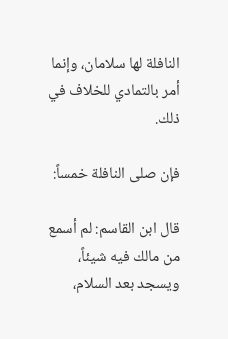النافلة لها سلامان، وإنما أمر بالتمادي للخلاف في ذلك.

فإن صلى النافلة خمساً:

قال ابن القاسم: لم أسمع من مالك فيه شيئاً، ويسجد بعد السلام،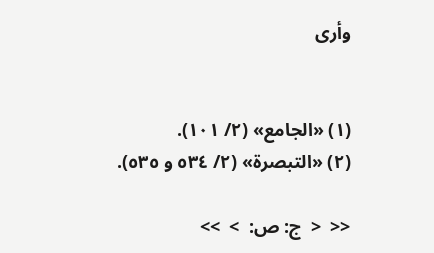وأرى


(١) «الجامع» (٢/ ١٠١).
(٢) «التبصرة» (٢/ ٥٣٤ و ٥٣٥).

<<  <  ج: ص:  >  >>